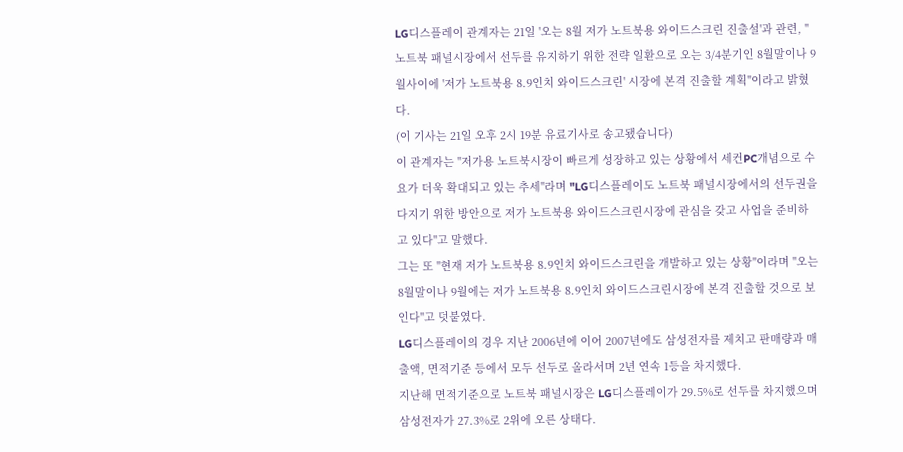LG디스플레이 관계자는 21일 '오는 8월 저가 노트북용 와이드스크린 진출설'과 관련, "노트북 패널시장에서 선두를 유지하기 위한 전략 일환으로 오는 3/4분기인 8월말이나 9월사이에 '저가 노트북용 8.9인치 와이드스크린' 시장에 본격 진출할 계획"이라고 밝혔다.
(이 기사는 21일 오후 2시 19분 유료기사로 송고됐습니다)
이 관계자는 "저가용 노트북시장이 빠르게 성장하고 있는 상황에서 세컨PC개념으로 수요가 더욱 확대되고 있는 추세"라며 "LG디스플레이도 노트북 패널시장에서의 선두권을 다지기 위한 방안으로 저가 노트북용 와이드스크린시장에 관심을 갖고 사업을 준비하고 있다"고 말했다.
그는 또 "현재 저가 노트북용 8.9인치 와이드스크린을 개발하고 있는 상황"이라며 "오는 8월말이나 9월에는 저가 노트북용 8.9인치 와이드스크린시장에 본격 진출할 것으로 보인다"고 덧붙였다.
LG디스플레이의 경우 지난 2006년에 이어 2007년에도 삼성전자를 제치고 판매량과 매출액, 면적기준 등에서 모두 선두로 올라서며 2년 연속 1등을 차지했다.
지난해 면적기준으로 노트북 패널시장은 LG디스플레이가 29.5%로 선두를 차지했으며 삼성전자가 27.3%로 2위에 오른 상태다.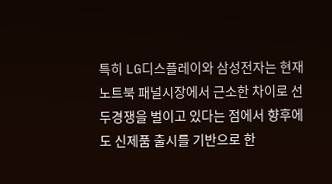특히 LG디스플레이와 삼성전자는 현재 노트북 패널시장에서 근소한 차이로 선두경쟁을 벌이고 있다는 점에서 향후에도 신제품 출시를 기반으로 한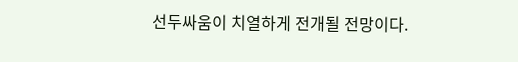선두싸움이 치열하게 전개될 전망이다.